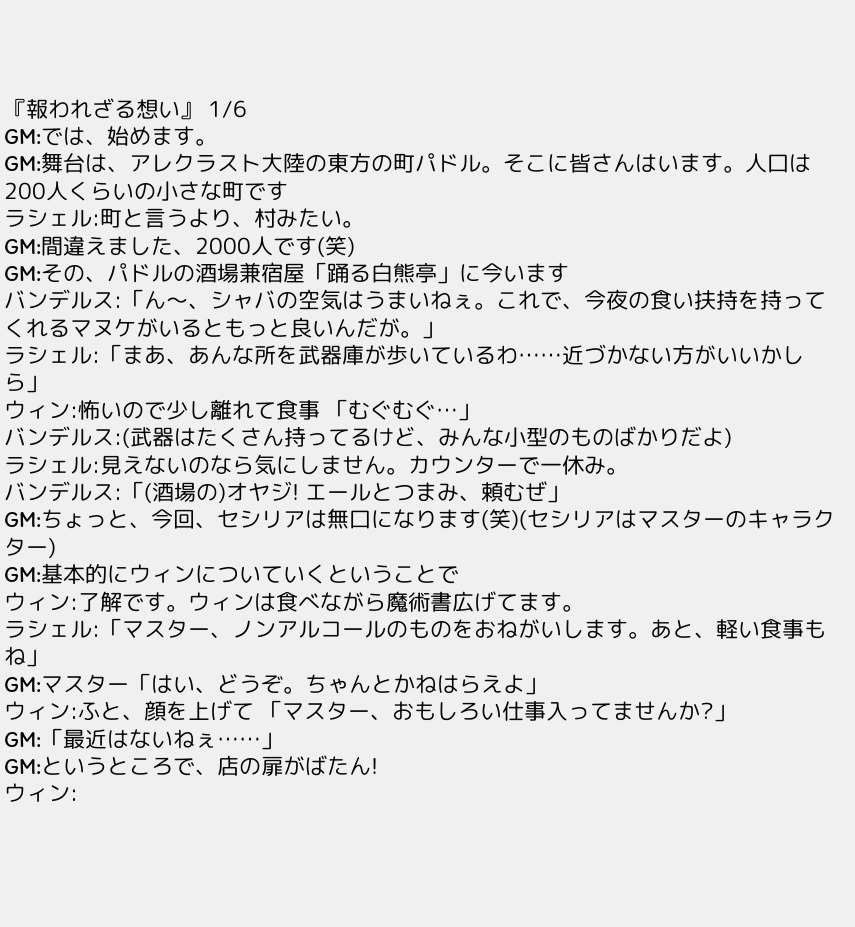『報われざる想い』 1/6
GM:では、始めます。
GM:舞台は、アレクラスト大陸の東方の町パドル。そこに皆さんはいます。人口は200人くらいの小さな町です
ラシェル:町と言うより、村みたい。
GM:間違えました、2000人です(笑)
GM:その、パドルの酒場兼宿屋「踊る白熊亭」に今います
バンデルス:「ん〜、シャバの空気はうまいねぇ。これで、今夜の食い扶持を持ってくれるマヌケがいるともっと良いんだが。」
ラシェル:「まあ、あんな所を武器庫が歩いているわ……近づかない方がいいかしら」
ウィン:怖いので少し離れて食事 「むぐむぐ…」
バンデルス:(武器はたくさん持ってるけど、みんな小型のものばかりだよ)
ラシェル:見えないのなら気にしません。カウンターで一休み。
バンデルス:「(酒場の)オヤジ! エールとつまみ、頼むぜ」
GM:ちょっと、今回、セシリアは無口になります(笑)(セシリアはマスターのキャラクター)
GM:基本的にウィンについていくということで
ウィン:了解です。ウィンは食べながら魔術書広げてます。
ラシェル:「マスター、ノンアルコールのものをおねがいします。あと、軽い食事もね」
GM:マスター「はい、どうぞ。ちゃんとかねはらえよ」
ウィン:ふと、顔を上げて 「マスター、おもしろい仕事入ってませんか?」
GM:「最近はないねぇ……」
GM:というところで、店の扉がばたん!
ウィン: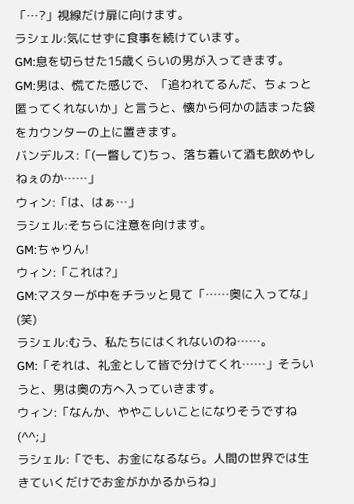「…?」視線だけ扉に向けます。
ラシェル:気にせずに食事を続けています。
GM:息を切らせた15歳くらいの男が入ってきます。
GM:男は、慌てた感じで、「追われてるんだ、ちょっと匿ってくれないか」と言うと、懐から何かの詰まった袋をカウンターの上に置きます。
バンデルス:「(一瞥して)ちっ、落ち着いて酒も飲めやしねぇのか……」
ウィン:「は、はぁ…」
ラシェル:そちらに注意を向けます。
GM:ちゃりん!
ウィン:「これは?」
GM:マスターが中をチラッと見て「……奥に入ってな」(笑)
ラシェル:むう、私たちにはくれないのね……。
GM:「それは、礼金として皆で分けてくれ……」そういうと、男は奥の方へ入っていきます。
ウィン:「なんか、ややこしいことになりそうですね(^^;」
ラシェル:「でも、お金になるなら。人間の世界では生きていくだけでお金がかかるからね」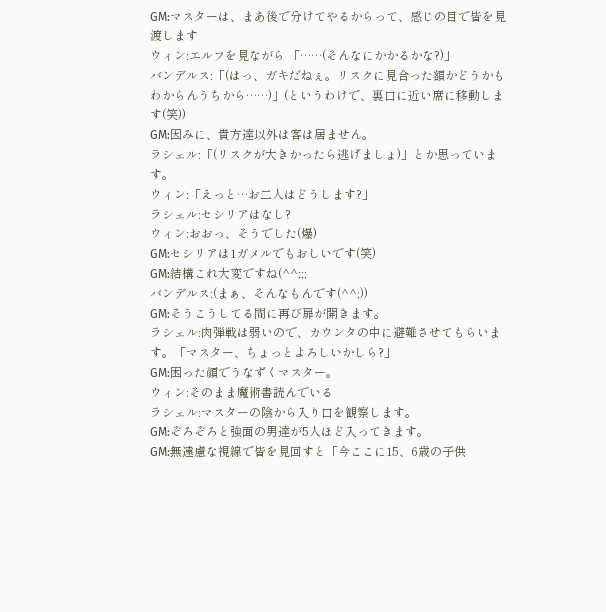GM:マスターは、まあ後で分けてやるからって、感じの目で皆を見渡します
ウィン:エルフを見ながら 「……(そんなにかかるかな?)」
バンデルス:「(はっ、ガキだねぇ。リスクに見合った額かどうかもわからんうちから……)」(というわけで、裏口に近い席に移動します(笑))
GM:因みに、貴方達以外は客は居ません。
ラシェル:「(リスクが大きかったら逃げましょ)」とか思っています。
ウィン:「えっと…お二人はどうします?」
ラシェル:セシリアはなし?
ウィン:おおっ、そうでした(爆)
GM:セシリアは1ガメルでもおしいです(笑)
GM:結構これ大変ですね(^^;;;
バンデルス:(まぁ、そんなもんです(^^;))
GM:そうこうしてる間に再び扉が開きます。
ラシェル:肉弾戦は弱いので、カウンタの中に避難させてもらいます。「マスター、ちょっとよろしいかしら?」
GM:困った顔でうなずくマスター。
ウィン:そのまま魔術書読んでいる
ラシェル:マスターの陰から入り口を観察します。
GM:ぞろぞろと強面の男達が5人ほど入ってきます。
GM:無遠慮な視線で皆を見回すと「今ここに15、6歳の子供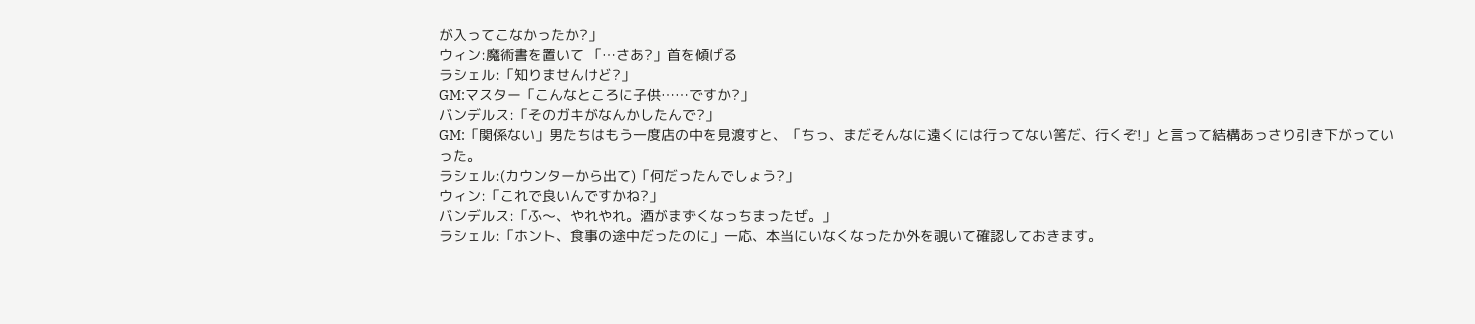が入ってこなかったか?」
ウィン:魔術書を置いて 「…さあ?」首を傾げる
ラシェル:「知りませんけど?」
GM:マスター「こんなところに子供……ですか?」
バンデルス:「そのガキがなんかしたんで?」
GM:「関係ない」男たちはもう一度店の中を見渡すと、「ちっ、まだそんなに遠くには行ってない筈だ、行くぞ!」と言って結構あっさり引き下がっていった。
ラシェル:(カウンターから出て)「何だったんでしょう?」
ウィン:「これで良いんですかね?」
バンデルス:「ふ〜、やれやれ。酒がまずくなっちまったぜ。」
ラシェル:「ホント、食事の途中だったのに」一応、本当にいなくなったか外を覗いて確認しておきます。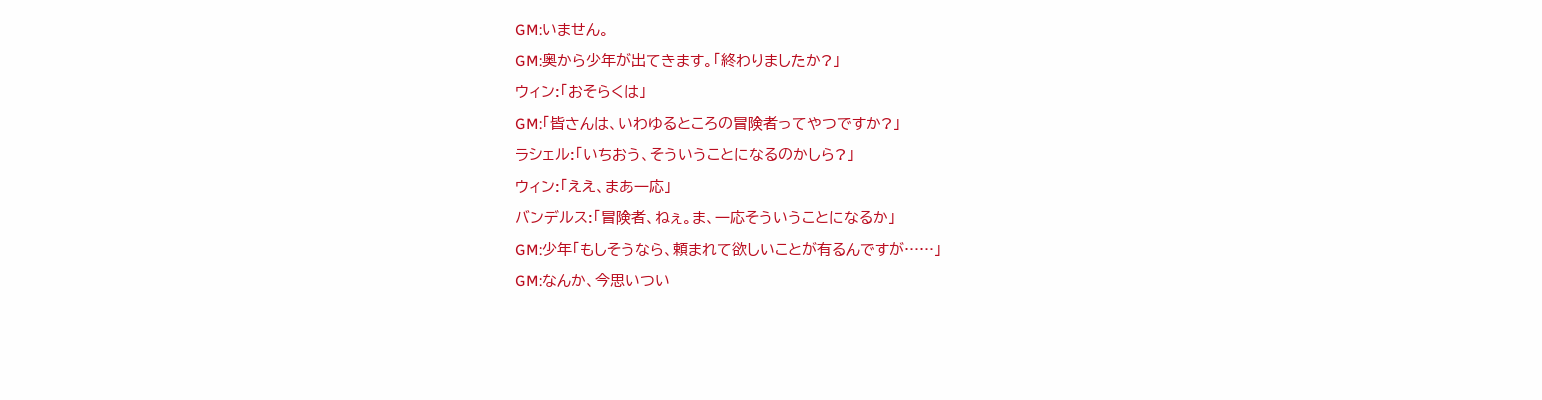GM:いません。
GM:奥から少年が出てきます。「終わりましたか?」
ウィン:「おそらくは」
GM:「皆さんは、いわゆるところの冒険者ってやつですか?」
ラシェル:「いちおう、そういうことになるのかしら?」
ウィン:「ええ、まあ一応」
バンデルス:「冒険者、ねぇ。ま、一応そういうことになるか」
GM:少年「もしそうなら、頼まれて欲しいことが有るんですが……」
GM:なんか、今思いつい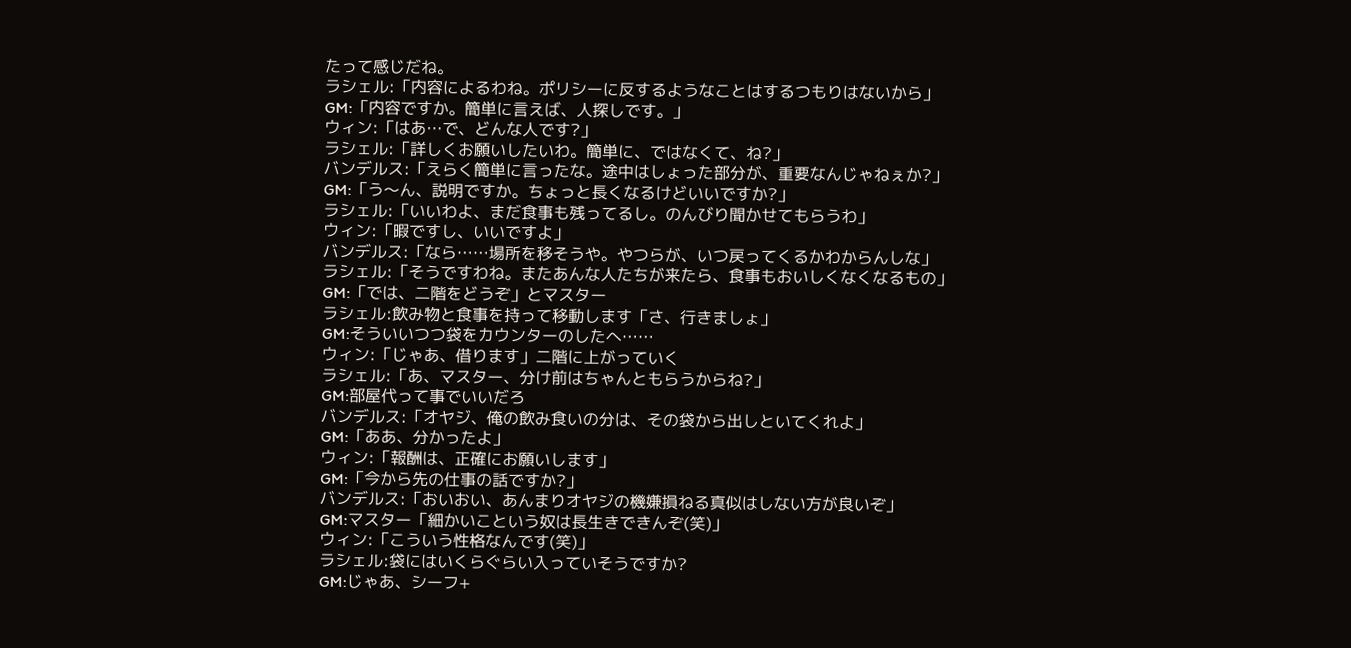たって感じだね。
ラシェル:「内容によるわね。ポリシーに反するようなことはするつもりはないから」
GM:「内容ですか。簡単に言えば、人探しです。」
ウィン:「はあ…で、どんな人です?」
ラシェル:「詳しくお願いしたいわ。簡単に、ではなくて、ね?」
バンデルス:「えらく簡単に言ったな。途中はしょった部分が、重要なんじゃねぇか?」
GM:「う〜ん、説明ですか。ちょっと長くなるけどいいですか?」
ラシェル:「いいわよ、まだ食事も残ってるし。のんびり聞かせてもらうわ」
ウィン:「暇ですし、いいですよ」
バンデルス:「なら……場所を移そうや。やつらが、いつ戻ってくるかわからんしな」
ラシェル:「そうですわね。またあんな人たちが来たら、食事もおいしくなくなるもの」
GM:「では、二階をどうぞ」とマスター
ラシェル:飲み物と食事を持って移動します「さ、行きましょ」
GM:そういいつつ袋をカウンターのしたへ……
ウィン:「じゃあ、借ります」二階に上がっていく
ラシェル:「あ、マスター、分け前はちゃんともらうからね?」
GM:部屋代って事でいいだろ
バンデルス:「オヤジ、俺の飲み食いの分は、その袋から出しといてくれよ」
GM:「ああ、分かったよ」
ウィン:「報酬は、正確にお願いします」
GM:「今から先の仕事の話ですか?」
バンデルス:「おいおい、あんまりオヤジの機嫌損ねる真似はしない方が良いぞ」
GM:マスター「細かいこという奴は長生きできんぞ(笑)」
ウィン:「こういう性格なんです(笑)」
ラシェル:袋にはいくらぐらい入っていそうですか?
GM:じゃあ、シーフ+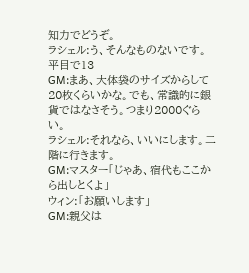知力でどうぞ。
ラシェル:う、そんなものないです。平目で13
GM:まあ、大体袋のサイズからして20枚くらいかな。でも、常識的に銀貨ではなさそう。つまり2000ぐらい。
ラシェル:それなら、いいにします。二階に行きます。
GM:マスター「じゃあ、宿代もここから出しとくよ」
ウィン:「お願いします」
GM:親父は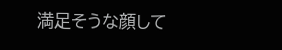満足そうな顔して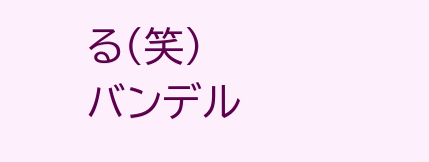る(笑)
バンデル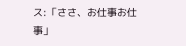ス:「ささ、お仕事お仕事」